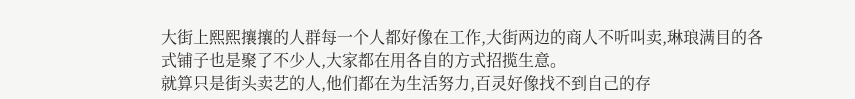大街上熙熙攘攘的人群每一个人都好像在工作,大街两边的商人不听叫卖,琳琅满目的各式铺子也是聚了不少人,大家都在用各自的方式招揽生意。
就算只是街头卖艺的人,他们都在为生活努力,百灵好像找不到自己的存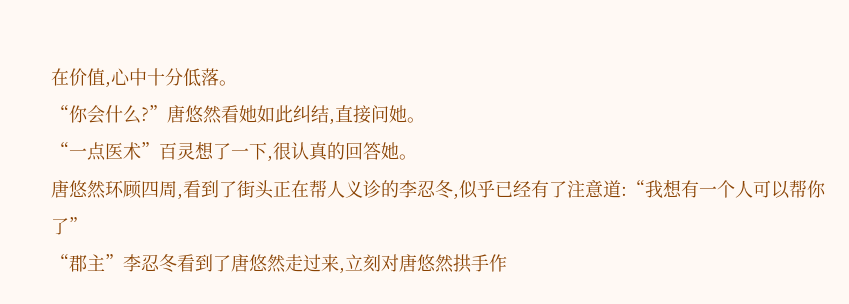在价值,心中十分低落。
“你会什么?”唐悠然看她如此纠结,直接问她。
“一点医术”百灵想了一下,很认真的回答她。
唐悠然环顾四周,看到了街头正在帮人义诊的李忍冬,似乎已经有了注意道:“我想有一个人可以帮你了”
“郡主”李忍冬看到了唐悠然走过来,立刻对唐悠然拱手作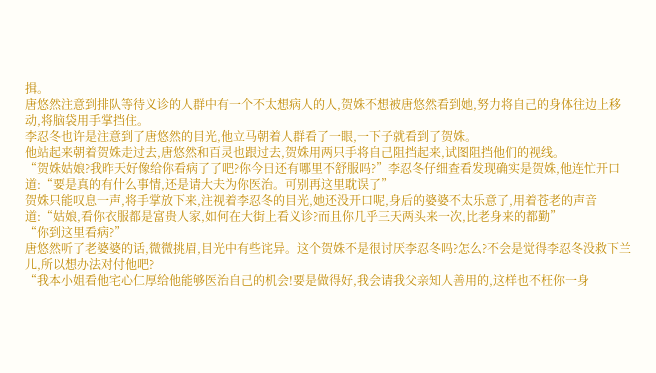揖。
唐悠然注意到排队等待义诊的人群中有一个不太想病人的人,贺姝不想被唐悠然看到她,努力将自己的身体往边上移动,将脑袋用手掌挡住。
李忍冬也许是注意到了唐悠然的目光,他立马朝着人群看了一眼,一下子就看到了贺姝。
他站起来朝着贺姝走过去,唐悠然和百灵也跟过去,贺姝用两只手将自己阻挡起来,试图阻挡他们的视线。
“贺姝姑娘?我昨天好像给你看病了了吧?你今日还有哪里不舒服吗?”李忍冬仔细查看发现确实是贺姝,他连忙开口道:“要是真的有什么事情,还是请大夫为你医治。可别再这里耽误了”
贺姝只能叹息一声,将手掌放下来,注视着李忍冬的目光,她还没开口呢,身后的婆婆不太乐意了,用着苍老的声音道:“姑娘,看你衣服都是富贵人家,如何在大街上看义诊?而且你几乎三天两头来一次,比老身来的都勤”
“你到这里看病?”
唐悠然听了老婆婆的话,微微挑眉,目光中有些诧异。这个贺姝不是很讨厌李忍冬吗?怎么?不会是觉得李忍冬没救下兰儿,所以想办法对付他吧?
“我本小姐看他宅心仁厚给他能够医治自己的机会!要是做得好,我会请我父亲知人善用的,这样也不枉你一身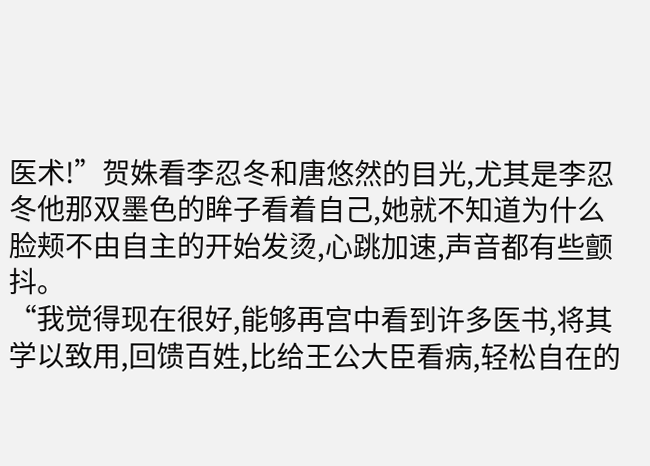医术!”贺姝看李忍冬和唐悠然的目光,尤其是李忍冬他那双墨色的眸子看着自己,她就不知道为什么脸颊不由自主的开始发烫,心跳加速,声音都有些颤抖。
“我觉得现在很好,能够再宫中看到许多医书,将其学以致用,回馈百姓,比给王公大臣看病,轻松自在的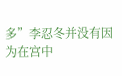多”李忍冬并没有因为在宫中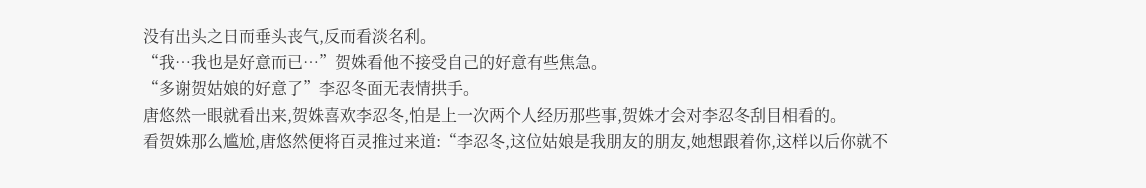没有出头之日而垂头丧气,反而看淡名利。
“我…我也是好意而已…”贺姝看他不接受自己的好意有些焦急。
“多谢贺姑娘的好意了”李忍冬面无表情拱手。
唐悠然一眼就看出来,贺姝喜欢李忍冬,怕是上一次两个人经历那些事,贺姝才会对李忍冬刮目相看的。
看贺姝那么尴尬,唐悠然便将百灵推过来道:“李忍冬,这位姑娘是我朋友的朋友,她想跟着你,这样以后你就不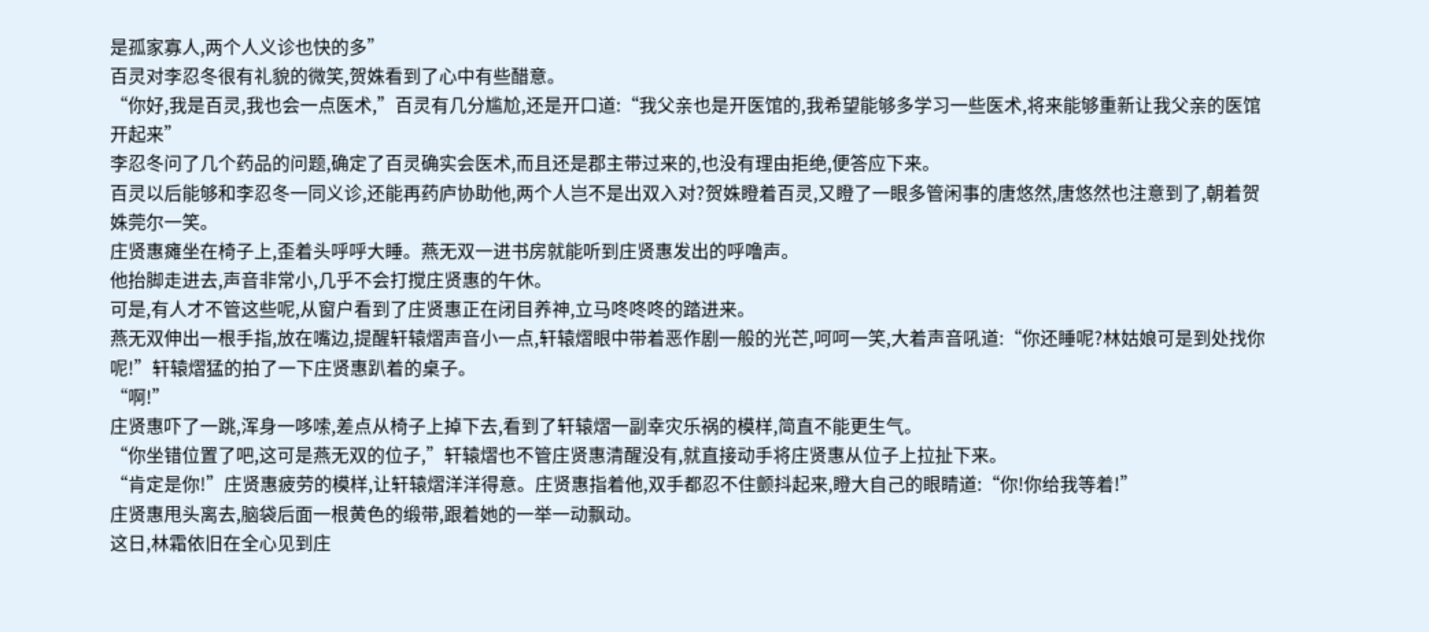是孤家寡人,两个人义诊也快的多”
百灵对李忍冬很有礼貌的微笑,贺姝看到了心中有些醋意。
“你好,我是百灵,我也会一点医术,”百灵有几分尴尬,还是开口道:“我父亲也是开医馆的,我希望能够多学习一些医术,将来能够重新让我父亲的医馆开起来”
李忍冬问了几个药品的问题,确定了百灵确实会医术,而且还是郡主带过来的,也没有理由拒绝,便答应下来。
百灵以后能够和李忍冬一同义诊,还能再药庐协助他,两个人岂不是出双入对?贺姝瞪着百灵,又瞪了一眼多管闲事的唐悠然,唐悠然也注意到了,朝着贺姝莞尔一笑。
庄贤惠瘫坐在椅子上,歪着头呼呼大睡。燕无双一进书房就能听到庄贤惠发出的呼噜声。
他抬脚走进去,声音非常小,几乎不会打搅庄贤惠的午休。
可是,有人才不管这些呢,从窗户看到了庄贤惠正在闭目养神,立马咚咚咚的踏进来。
燕无双伸出一根手指,放在嘴边,提醒轩辕熠声音小一点,轩辕熠眼中带着恶作剧一般的光芒,呵呵一笑,大着声音吼道:“你还睡呢?林姑娘可是到处找你呢!”轩辕熠猛的拍了一下庄贤惠趴着的桌子。
“啊!”
庄贤惠吓了一跳,浑身一哆嗦,差点从椅子上掉下去,看到了轩辕熠一副幸灾乐祸的模样,简直不能更生气。
“你坐错位置了吧,这可是燕无双的位子,”轩辕熠也不管庄贤惠清醒没有,就直接动手将庄贤惠从位子上拉扯下来。
“肯定是你!”庄贤惠疲劳的模样,让轩辕熠洋洋得意。庄贤惠指着他,双手都忍不住颤抖起来,瞪大自己的眼睛道:“你!你给我等着!”
庄贤惠甩头离去,脑袋后面一根黄色的缎带,跟着她的一举一动飘动。
这日,林霜依旧在全心见到庄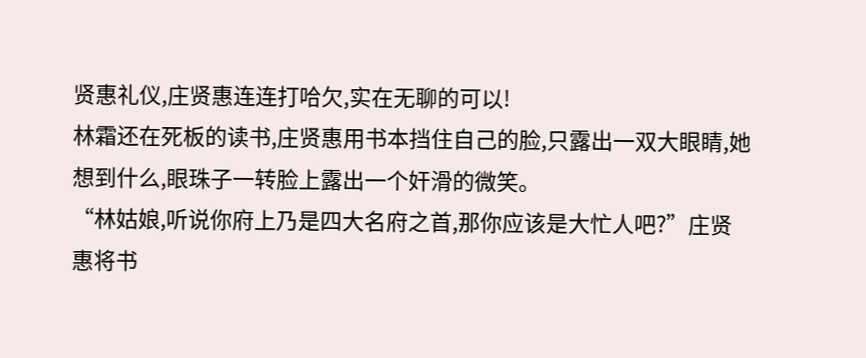贤惠礼仪,庄贤惠连连打哈欠,实在无聊的可以!
林霜还在死板的读书,庄贤惠用书本挡住自己的脸,只露出一双大眼睛,她想到什么,眼珠子一转脸上露出一个奸滑的微笑。
“林姑娘,听说你府上乃是四大名府之首,那你应该是大忙人吧?”庄贤惠将书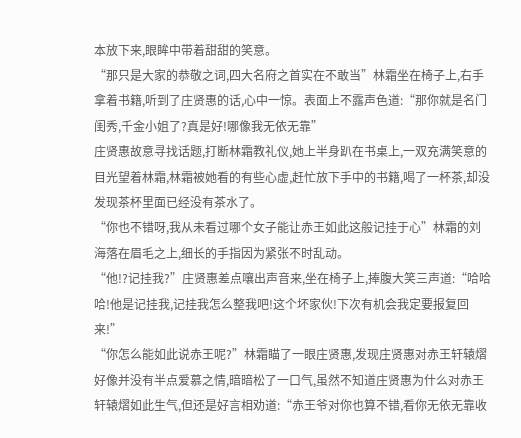本放下来,眼眸中带着甜甜的笑意。
“那只是大家的恭敬之词,四大名府之首实在不敢当”林霜坐在椅子上,右手拿着书籍,听到了庄贤惠的话,心中一惊。表面上不露声色道:“那你就是名门闺秀,千金小姐了?真是好!哪像我无依无靠”
庄贤惠故意寻找话题,打断林霜教礼仪,她上半身趴在书桌上,一双充满笑意的目光望着林霜,林霜被她看的有些心虚,赶忙放下手中的书籍,喝了一杯茶,却没发现茶杯里面已经没有茶水了。
“你也不错呀,我从未看过哪个女子能让赤王如此这般记挂于心”林霜的刘海落在眉毛之上,细长的手指因为紧张不时乱动。
“他!?记挂我?”庄贤惠差点嚷出声音来,坐在椅子上,捧腹大笑三声道:“哈哈哈!他是记挂我,记挂我怎么整我吧!这个坏家伙!下次有机会我定要报复回来!”
“你怎么能如此说赤王呢?”林霜瞄了一眼庄贤惠,发现庄贤惠对赤王轩辕熠好像并没有半点爱慕之情,暗暗松了一口气,虽然不知道庄贤惠为什么对赤王轩辕熠如此生气,但还是好言相劝道:“赤王爷对你也算不错,看你无依无靠收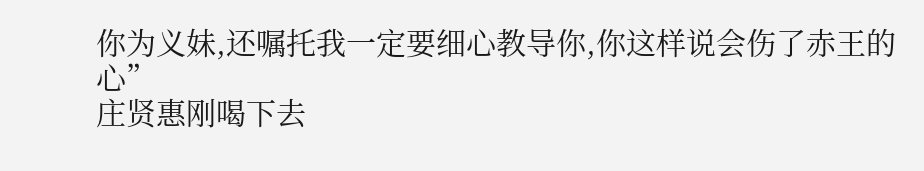你为义妹,还嘱托我一定要细心教导你,你这样说会伤了赤王的心”
庄贤惠刚喝下去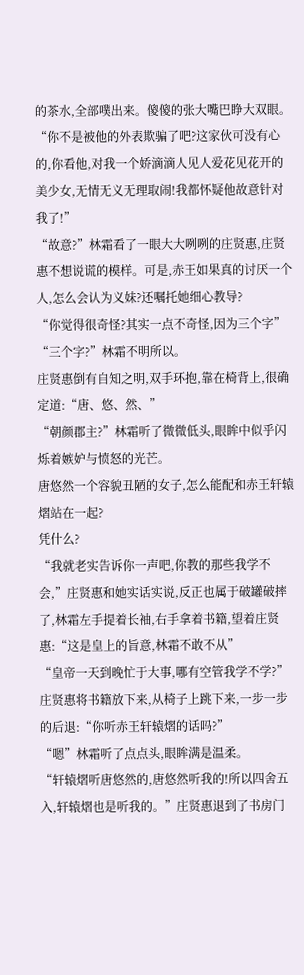的茶水,全部噗出来。傻傻的张大嘴巴睁大双眼。“你不是被他的外表欺骗了吧?这家伙可没有心的,你看他,对我一个娇滴滴人见人爱花见花开的美少女,无情无义无理取闹!我都怀疑他故意针对我了!”
“故意?”林霜看了一眼大大咧咧的庄贤惠,庄贤惠不想说谎的模样。可是,赤王如果真的讨厌一个人,怎么会认为义妹?还嘱托她细心教导?
“你觉得很奇怪?其实一点不奇怪,因为三个字”
“三个字?”林霜不明所以。
庄贤惠倒有自知之明,双手环抱,靠在椅背上,很确定道:“唐、悠、然、”
“朝颜郡主?”林霜听了微微低头,眼眸中似乎闪烁着嫉妒与愤怒的光芒。
唐悠然一个容貌丑陋的女子,怎么能配和赤王轩辕熠站在一起?
凭什么?
“我就老实告诉你一声吧,你教的那些我学不会,”庄贤惠和她实话实说,反正也属于破罐破摔了,林霜左手提着长袖,右手拿着书籍,望着庄贤惠:“这是皇上的旨意,林霜不敢不从”
“皇帝一天到晚忙于大事,哪有空管我学不学?”庄贤惠将书籍放下来,从椅子上跳下来,一步一步的后退:“你听赤王轩辕熠的话吗?”
“嗯”林霜听了点点头,眼眸满是温柔。
“轩辕熠听唐悠然的,唐悠然听我的!所以四舍五入,轩辕熠也是听我的。”庄贤惠退到了书房门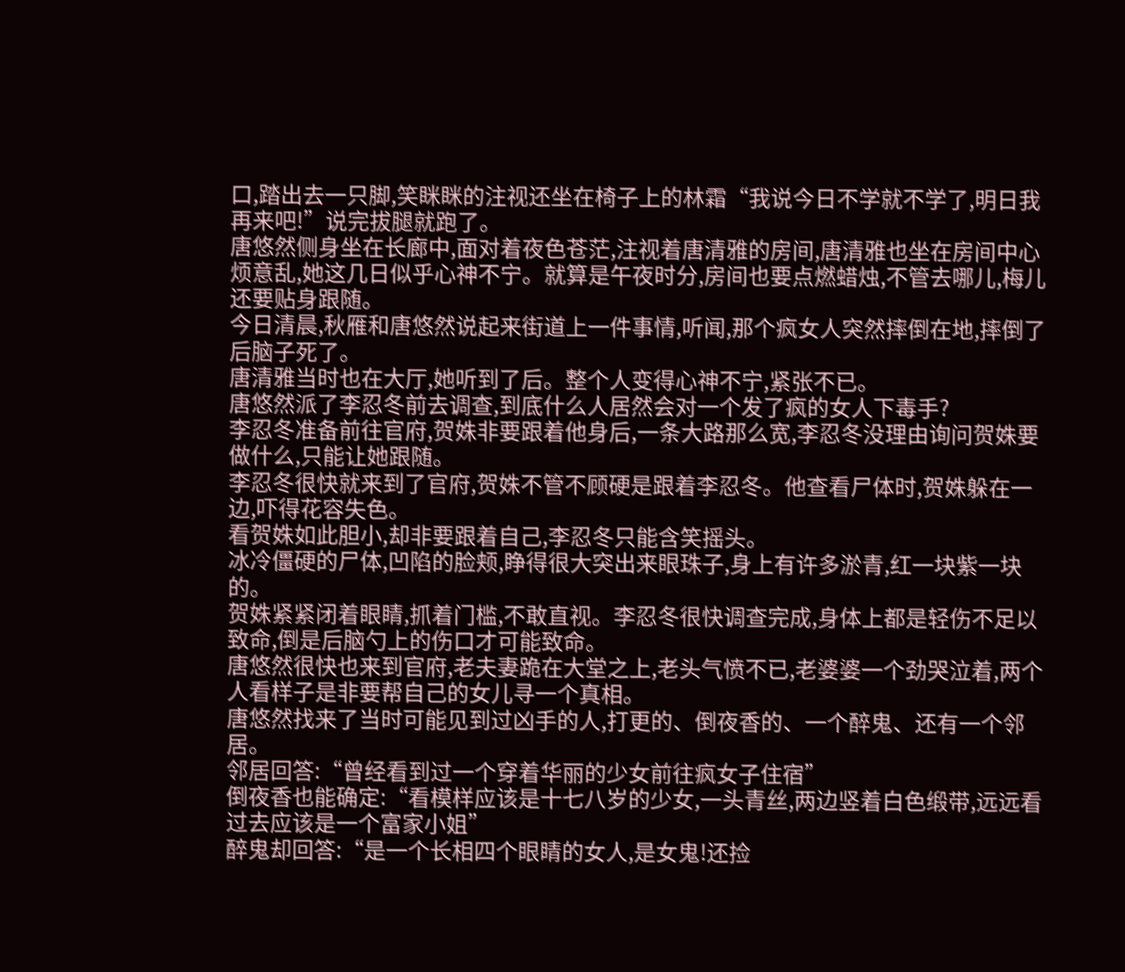口,踏出去一只脚,笑眯眯的注视还坐在椅子上的林霜“我说今日不学就不学了,明日我再来吧!”说完拔腿就跑了。
唐悠然侧身坐在长廊中,面对着夜色苍茫,注视着唐清雅的房间,唐清雅也坐在房间中心烦意乱,她这几日似乎心神不宁。就算是午夜时分,房间也要点燃蜡烛,不管去哪儿,梅儿还要贴身跟随。
今日清晨,秋雁和唐悠然说起来街道上一件事情,听闻,那个疯女人突然摔倒在地,摔倒了后脑子死了。
唐清雅当时也在大厅,她听到了后。整个人变得心神不宁,紧张不已。
唐悠然派了李忍冬前去调查,到底什么人居然会对一个发了疯的女人下毒手?
李忍冬准备前往官府,贺姝非要跟着他身后,一条大路那么宽,李忍冬没理由询问贺姝要做什么,只能让她跟随。
李忍冬很快就来到了官府,贺姝不管不顾硬是跟着李忍冬。他查看尸体时,贺姝躲在一边,吓得花容失色。
看贺姝如此胆小,却非要跟着自己,李忍冬只能含笑摇头。
冰冷僵硬的尸体,凹陷的脸颊,睁得很大突出来眼珠子,身上有许多淤青,红一块紫一块的。
贺姝紧紧闭着眼睛,抓着门槛,不敢直视。李忍冬很快调查完成,身体上都是轻伤不足以致命,倒是后脑勺上的伤口才可能致命。
唐悠然很快也来到官府,老夫妻跪在大堂之上,老头气愤不已,老婆婆一个劲哭泣着,两个人看样子是非要帮自己的女儿寻一个真相。
唐悠然找来了当时可能见到过凶手的人,打更的、倒夜香的、一个醉鬼、还有一个邻居。
邻居回答:“曾经看到过一个穿着华丽的少女前往疯女子住宿”
倒夜香也能确定:“看模样应该是十七八岁的少女,一头青丝,两边竖着白色缎带,远远看过去应该是一个富家小姐”
醉鬼却回答:“是一个长相四个眼睛的女人,是女鬼!还捡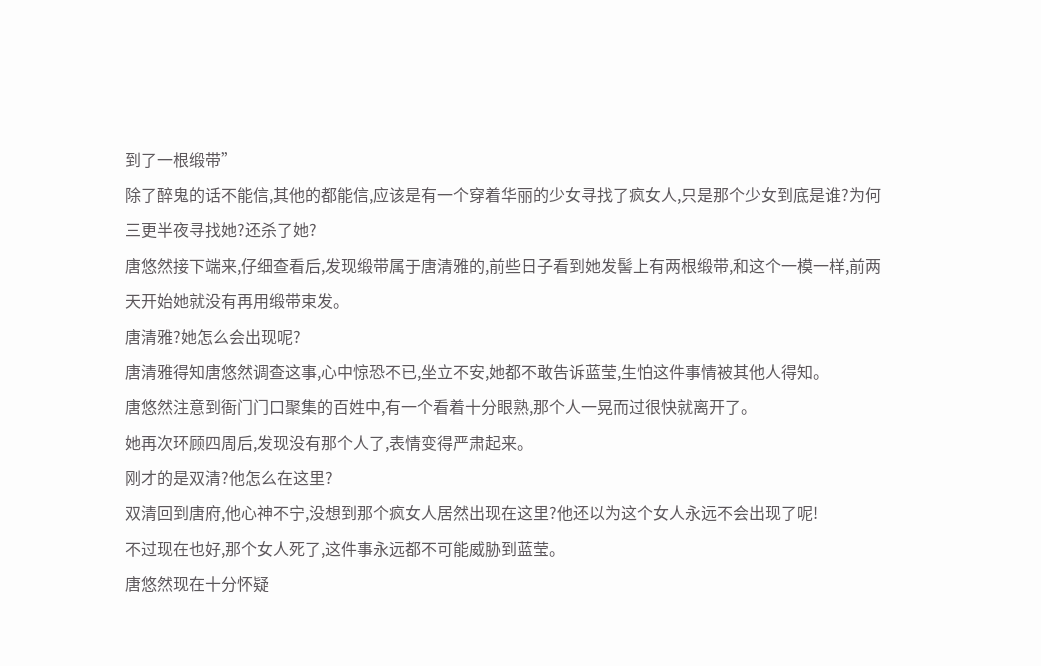到了一根缎带”
除了醉鬼的话不能信,其他的都能信,应该是有一个穿着华丽的少女寻找了疯女人,只是那个少女到底是谁?为何三更半夜寻找她?还杀了她?
唐悠然接下端来,仔细查看后,发现缎带属于唐清雅的,前些日子看到她发髻上有两根缎带,和这个一模一样,前两天开始她就没有再用缎带束发。
唐清雅?她怎么会出现呢?
唐清雅得知唐悠然调查这事,心中惊恐不已,坐立不安,她都不敢告诉蓝莹,生怕这件事情被其他人得知。
唐悠然注意到衙门门口聚集的百姓中,有一个看着十分眼熟,那个人一晃而过很快就离开了。
她再次环顾四周后,发现没有那个人了,表情变得严肃起来。
刚才的是双清?他怎么在这里?
双清回到唐府,他心神不宁,没想到那个疯女人居然出现在这里?他还以为这个女人永远不会出现了呢!
不过现在也好,那个女人死了,这件事永远都不可能威胁到蓝莹。
唐悠然现在十分怀疑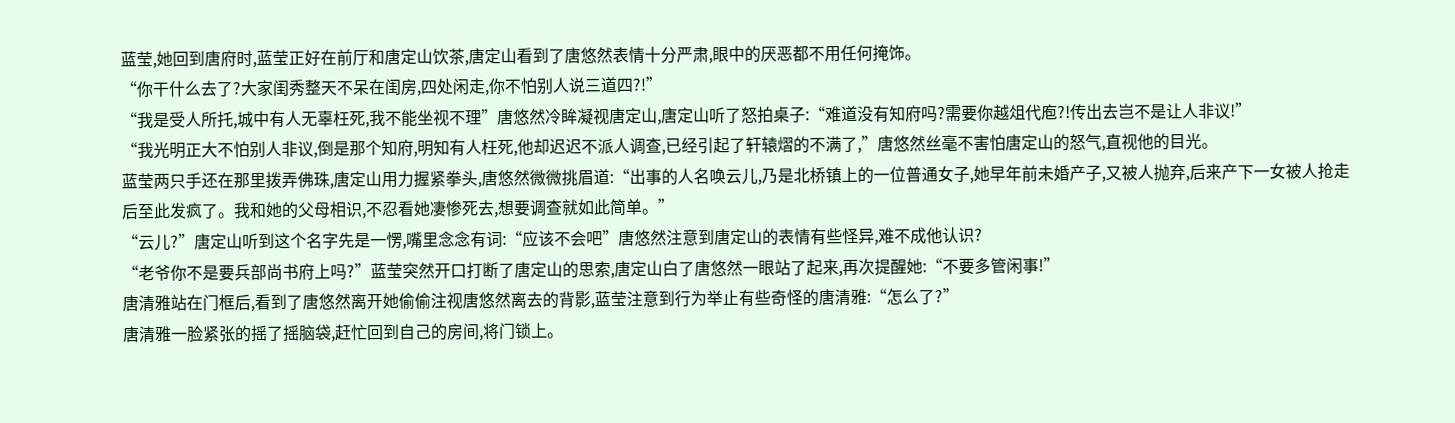蓝莹,她回到唐府时,蓝莹正好在前厅和唐定山饮茶,唐定山看到了唐悠然表情十分严肃,眼中的厌恶都不用任何掩饰。
“你干什么去了?大家闺秀整天不呆在闺房,四处闲走,你不怕别人说三道四?!”
“我是受人所托,城中有人无辜枉死,我不能坐视不理”唐悠然冷眸凝视唐定山,唐定山听了怒拍桌子:“难道没有知府吗?需要你越俎代庖?!传出去岂不是让人非议!”
“我光明正大不怕别人非议,倒是那个知府,明知有人枉死,他却迟迟不派人调查,已经引起了轩辕熠的不满了,”唐悠然丝毫不害怕唐定山的怒气,直视他的目光。
蓝莹两只手还在那里拨弄佛珠,唐定山用力握紧拳头,唐悠然微微挑眉道:“出事的人名唤云儿,乃是北桥镇上的一位普通女子,她早年前未婚产子,又被人抛弃,后来产下一女被人抢走后至此发疯了。我和她的父母相识,不忍看她凄惨死去,想要调查就如此简单。”
“云儿?”唐定山听到这个名字先是一愣,嘴里念念有词:“应该不会吧”唐悠然注意到唐定山的表情有些怪异,难不成他认识?
“老爷你不是要兵部尚书府上吗?”蓝莹突然开口打断了唐定山的思索,唐定山白了唐悠然一眼站了起来,再次提醒她:“不要多管闲事!”
唐清雅站在门框后,看到了唐悠然离开她偷偷注视唐悠然离去的背影,蓝莹注意到行为举止有些奇怪的唐清雅:“怎么了?”
唐清雅一脸紧张的摇了摇脑袋,赶忙回到自己的房间,将门锁上。